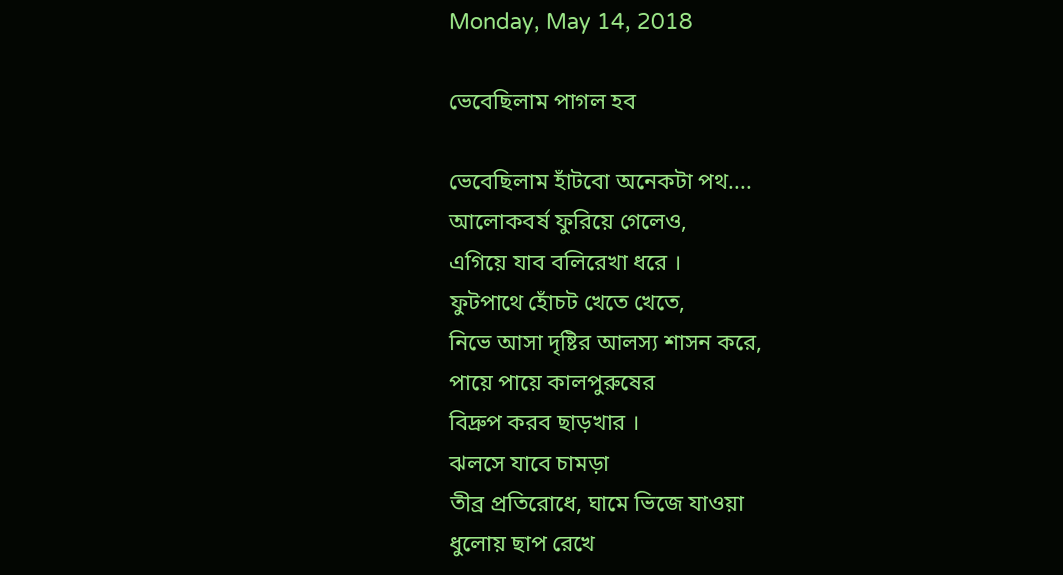Monday, May 14, 2018

ভেবেছিলাম পাগল হব

ভেবেছিলাম হাঁটবো অনেকটা পথ....
আলোকবর্ষ ফুরিয়ে গেলেও,
এগিয়ে যাব বলিরেখা ধরে ।
ফুটপাথে হোঁচট খেতে খেতে,
নিভে আসা দৃষ্টির আলস্য শাসন করে,
পায়ে পায়ে কালপুরুষের
বিদ্রুপ করব ছাড়খার ।
ঝলসে যাবে চামড়া
তীব্র প্রতিরোধে, ঘামে ভিজে যাওয়া
ধুলোয় ছাপ রেখে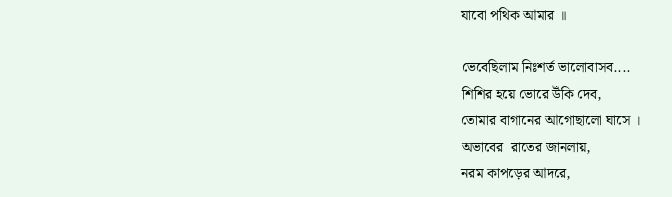যাবো পথিক আমার ॥

ভেবেছিলাম নিঃশর্ত ভালোবাসব....
শিশির হয়ে ভোরে উঁকি দেব,
তোমার বাগানের আগোছালো ঘাসে ।
অভাবের  রাতের জানলায়,
নরম কাপড়ের আদরে,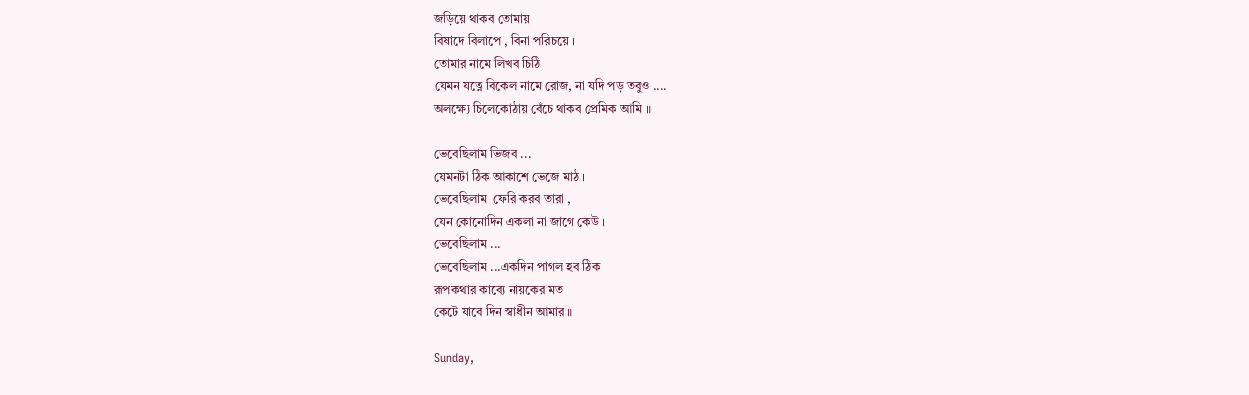জড়িয়ে থাকব তোমায়
বিষাদে বিলাপে , বিনা পরিচয়ে ।
তোমার নামে লিখব চিঠি
যেমন যত্নে বিকেল নামে রোজ, না যদি পড় তবুও ....
অলক্ষ্যে চিলেকোঠায় বেঁচে থাকব প্রেমিক আমি ॥

ভেবেছিলাম ভিজব ...
যেমনটা ঠিক আকাশে ভেজে মাঠ ।
ভেবেছিলাম  ফেরি করব তারা ,
যেন কোনোদিন একলা না জাগে কেউ ।
ভেবেছিলাম ...
ভেবেছিলাম ...একদিন পাগল হব ঠিক
রূপকথার কাব্যে নায়কের মত
কেটে যাবে দিন স্বাধীন আমার ॥

Sunday,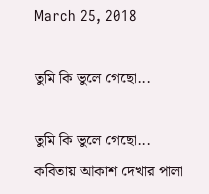March 25, 2018

তুমি কি ভুলে গেছো...

তুমি কি ভুলে গেছো...
কবিতায় আকাশ দেখার পালা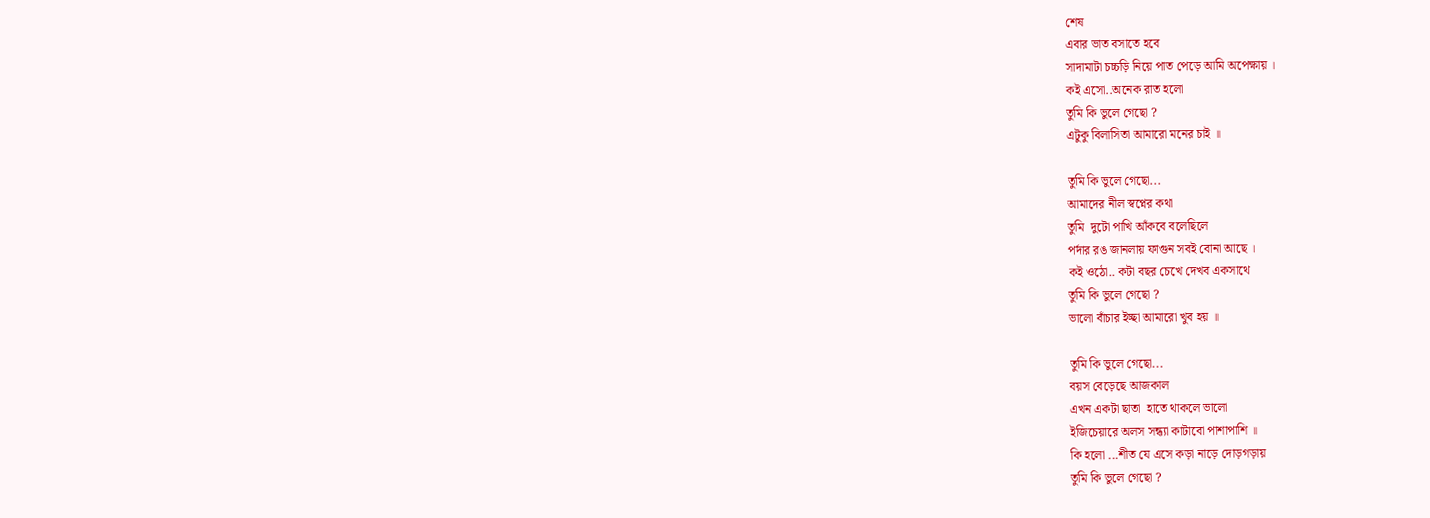শেষ
এবার ভাত বসাতে হবে
সাদামাটা চচ্চড়ি নিয়ে পাত পেড়ে আমি অপেক্ষায় ।
কই এসো..অনেক রাত হলো
তুমি কি ভুলে গেছো ?
এটুকু বিলাসিতা আমারো মনের চাই ॥

তুমি কি ভুলে গেছো...
আমাদের নীল স্বপ্নের কথা
তুমি  দুটো পাখি আঁকবে বলেছিলে
পর্দার রঙ জানলায় ফাগুন সবই বোনা আছে ।
কই ওঠো.. কটা বছর চেখে দেখব একসাথে
তুমি কি ভুলে গেছো ?
ভালো বাঁচার ইচ্ছা আমারো খুব হয় ॥

তুমি কি ভুলে গেছো...
বয়স বেড়েছে আজকাল
এখন একটা ছাতা  হাতে থাকলে ভালো
ইজিচেয়ারে অলস সন্ধ্যা কাটাবো পাশাপাশি ॥
কি হলো ...শীত যে এসে কড়া নাড়ে দোড়গড়ায়
তুমি কি ভুলে গেছো ?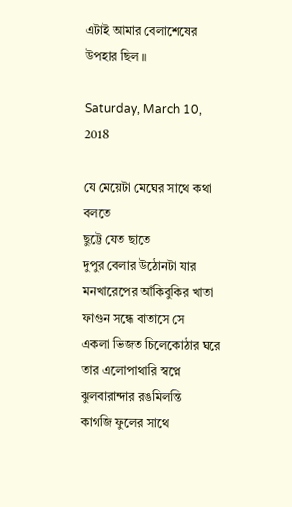এটাই আমার বেলাশেষের উপহার ছিল ॥

Saturday, March 10, 2018

যে মেয়েটা মেঘের সাথে কথা বলতে
ছুট্টে যেত ছাতে
দুপুর বেলার উঠোনটা যার
মনখারেপের আঁকিবুকির খাতা
ফাগুন সন্ধে বাতাসে সে
একলা ভিজত চিলেকোঠার ঘরে
তার এলোপাথারি স্বপ্নে ঝুলবারান্দার রঙমিলন্তি
কাগজি ফুলের সাথে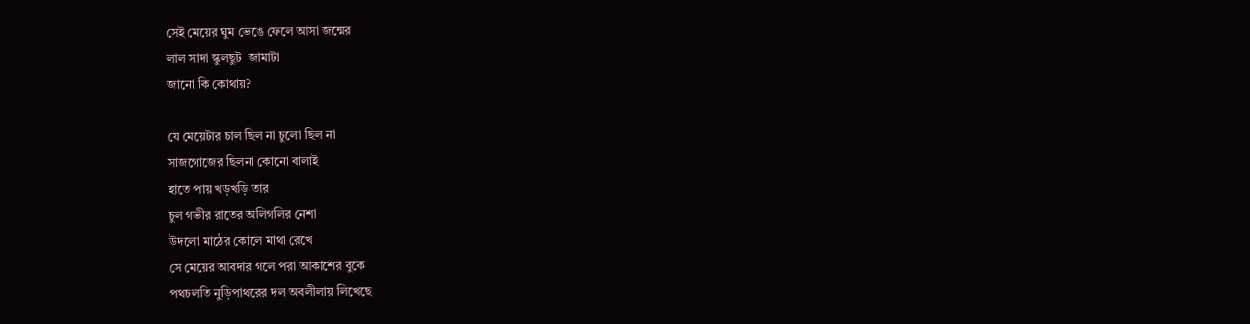সেই মেয়ের ঘুম ভেঙে ফেলে আসা জন্মের
লাল সাদা স্কুলছুট  জামাটা
জানো কি কোথায়?

যে মেয়েটার চাল ছিল না চুলো ছিল না
সাজগোজের ছিলনা কোনো বালাই
হাতে পায় খড়খড়ি তার
চুল গভীর রাতের অলিগলির নেশা
উদলো মাঠের কোলে মাথা রেখে
সে মেয়ের আবদার গলে পরা আকাশের বুকে
পথচলতি নুড়িপাথরের দল অবলীলায় লিখেছে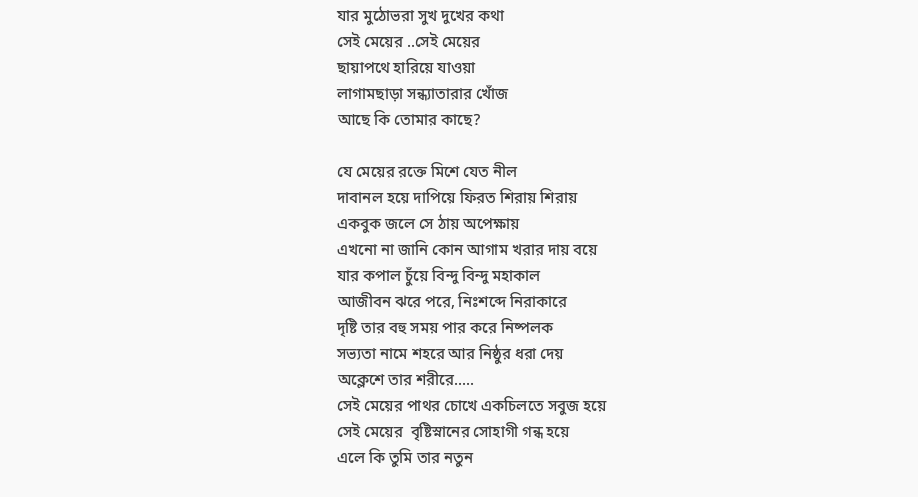যার মুঠোভরা সুখ দুখের কথা
সেই মেয়ের ..সেই মেয়ের
ছায়াপথে হারিয়ে যাওয়া
লাগামছাড়া সন্ধ্যাতারার খোঁজ
আছে কি তোমার কাছে?

যে মেয়ের রক্তে মিশে যেত নীল
দাবানল হয়ে দাপিয়ে ফিরত শিরায় শিরায়
একবুক জলে সে ঠায় অপেক্ষায়
এখনো না জানি কোন আগাম খরার দায় বয়ে
যার কপাল চুঁয়ে বিন্দু বিন্দু মহাকাল
আজীবন ঝরে পরে, নিঃশব্দে নিরাকারে
দৃষ্টি তার বহু সময় পার করে নিষ্পলক
সভ্যতা নামে শহরে আর নিষ্ঠুর ধরা দেয়
অক্লেশে তার শরীরে.....
সেই মেয়ের পাথর চোখে একচিলতে সবুজ হয়ে
সেই মেয়ের  বৃষ্টিস্নানের সোহাগী গন্ধ হয়ে
এলে কি তুমি তার নতুন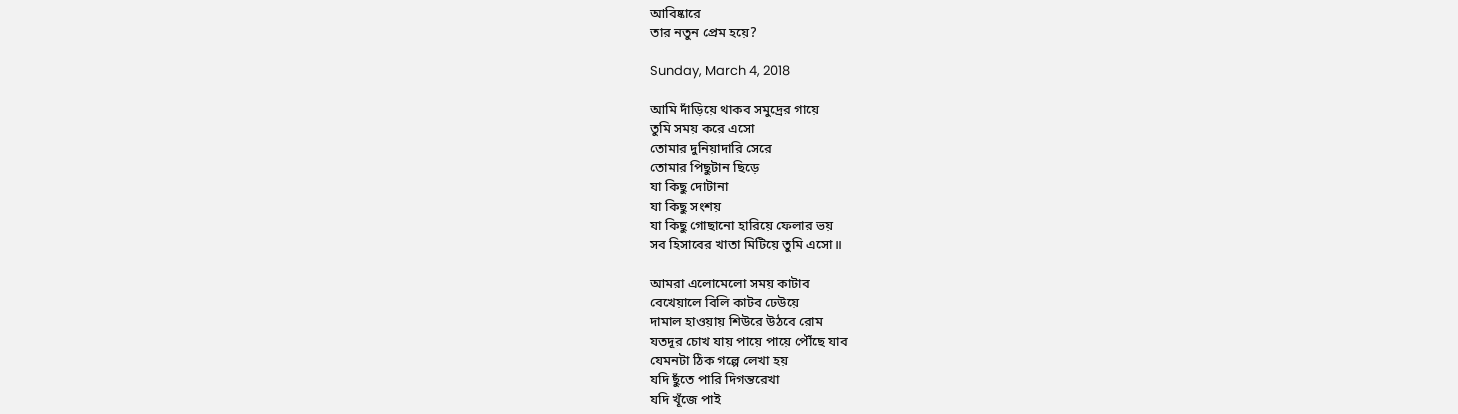আবিষ্কারে
তার নতুন প্রেম হয়ে?

Sunday, March 4, 2018

আমি দাঁড়িয়ে থাকব সমুদ্রের গায়ে
তুমি সময় করে এসো
তোমার দুনিয়াদারি সেরে
তোমার পিছুটান ছিড়ে
যা কিছু দোটানা
যা কিছু সংশয়
যা কিছু গোছানো হারিয়ে ফেলার ভয়
সব হিসাবের খাতা মিটিয়ে তুমি এসো॥

আমরা এলোমেলো সময় কাটাব
বেখেয়ালে বিলি কাটব ঢেউয়ে
দামাল হাওয়ায় শিউরে উঠবে রোম
যতদূর চোখ যায় পায়ে পায়ে পৌঁছে যাব
যেমনটা ঠিক গল্পে লেখা হয়
যদি ছুঁতে পারি দিগন্তরেখা
যদি খূঁজে পাই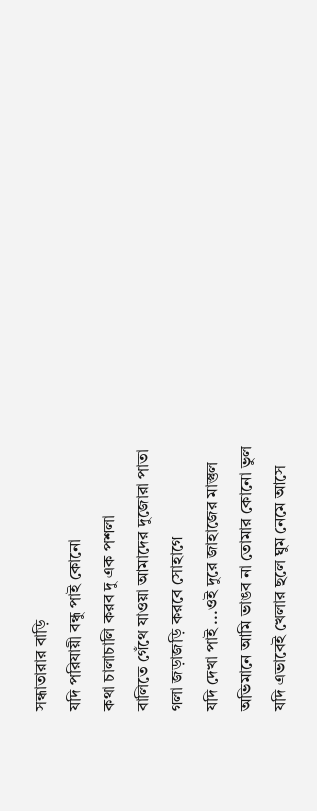সন্ধাতারার বাড়ি
যদি পরিযায়ী বন্ধু পাই কোনো
কথা চালাচালি করব দু এক পশলা
বালিতে গেঁথে যাওয়া আমাদের দুজোরা পাতা
গলা জড়াজড়ি করবে সোহাগে
যদি দেখা পাই ...ওই দুরে জাহাজের মাস্তুল
অভিমানে আমি ভাঙব না তোমার কোনো ভুল
যদি এভাবেই খেলার ছলে ঘুম নেমে আসে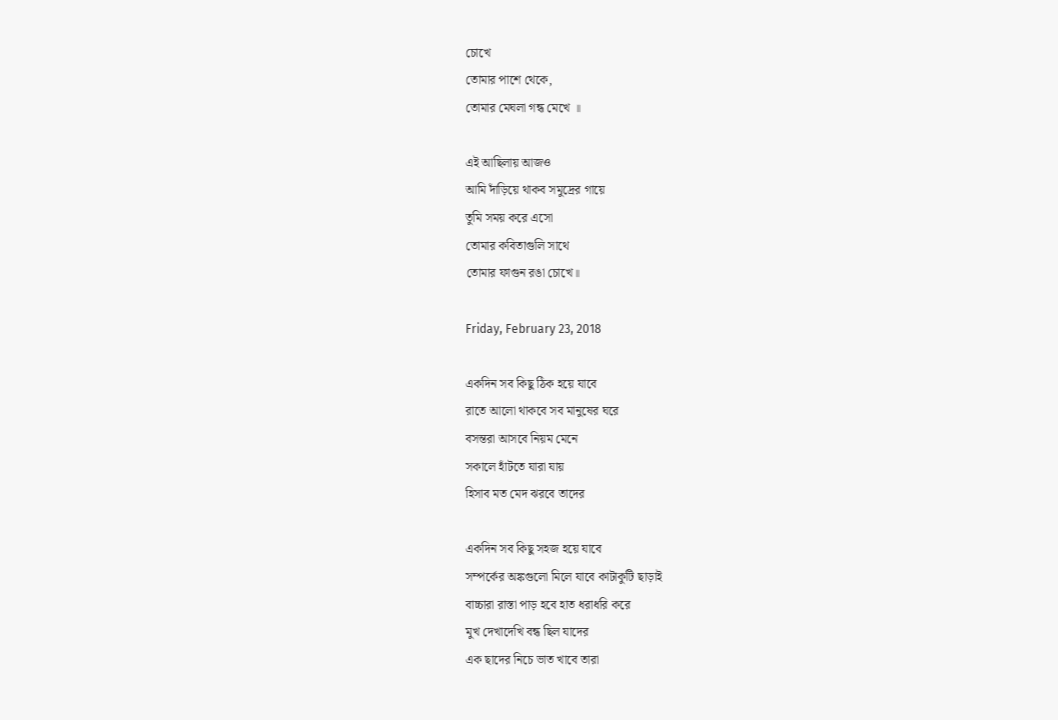চোখে
তোমার পাশে থেকে,
তোমার মেঘলা গন্ধ মেখে ॥

এই আছিলায় আজও
আমি দাঁড়িয়ে থাকব সমুদ্রের গায়ে
তুমি সময় করে এসো
তোমার কবিতাগুলি সাথে
তোমার ফাগুন রঙা চোখে॥

Friday, February 23, 2018

একদিন সব কিছু ঠিক হয়ে যাবে
রাতে আলো থাকবে সব মানুষের ঘরে
বসন্তরা আসবে নিয়ম মেনে
সকালে হাঁটতে যারা যায়
হিসাব মত মেদ ঝরবে তাদের

একদিন সব কিছু সহজ হয়ে যাবে
সম্পর্কের অঙ্কগুলো মিলে যাবে কাটাকুটি ছাড়াই
বাচ্চারা রাস্তা পাড় হবে হাত ধরাধরি করে
মুখ দেখাদেখি বন্ধ ছিল যাদের
এক ছাদের নিচে ভাত খাবে তারা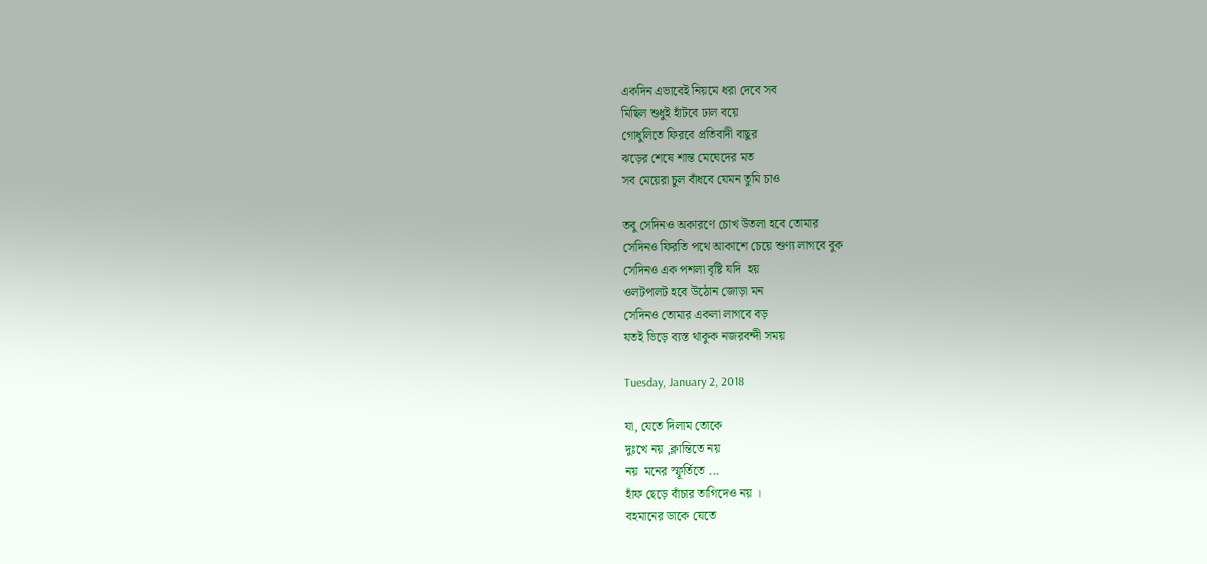একদিন এভাবেই নিয়মে ধরা দেবে সব
মিছিল শুধুই হাঁটবে ঢাল বয়ে
গোধুলিতে ফিরবে প্রতিবাদী বাছুর
ঝড়ের শেষে শান্ত মেঘেদের মত
সব মেয়েরা চুল বাঁধবে যেমন তুমি চাও

তবু সেদিনও অকারণে চোখ উতলা হবে তোমার
সেদিনও ফিরতি পথে আকাশে চেয়ে শুণ্য লাগবে বুক
সেদিনও এক পশলা বৃষ্টি যদি  হয়
ওলটপালট হবে উঠোন জোড়া মন
সেদিনও তোমার একলা লাগবে বড়
যতই ভিড়ে ব্যস্ত থাকুক নজরবন্দী সময়

Tuesday, January 2, 2018

যা, যেতে দিলাম তোকে
দুঃখে নয় ,ক্লান্তিতে নয়
নয়  মনের স্ফূর্তিতে ...
হাঁফ ছেড়ে বাঁচার তাগিদেও নয় ।
বহমানের ডাকে যেতে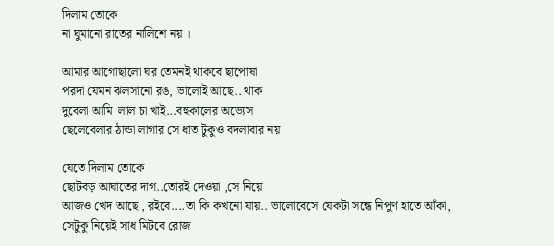দিলাম তোকে
না ঘুমানো রাতের নালিশে নয় ।

আম‍ার আগোছালো ঘর তেমনই থাকবে ছাপোষা
পরদা যেমন ঝলসানো রঙ, ভালোই আছে.. থাক
দুবেলা আমি  লাল চা খাই...বহুকালের অভ্যেস
ছেলেবেলার ঠান্ডা লাগার সে ধাত টুকুও বদলাবার নয়

যেতে দিলাম তোকে
ছোটবড় আঘাতের দাগ..তোরই দেওয়া ,সে নিয়ে
আজও খেদ আছে , রইবে....তা কি কখনো যায়.. ভালোবেসে যেকটা সন্ধে নিপুণ হাতে আঁকা,
সেটুকু নিয়েই সাধ মিটবে রোজ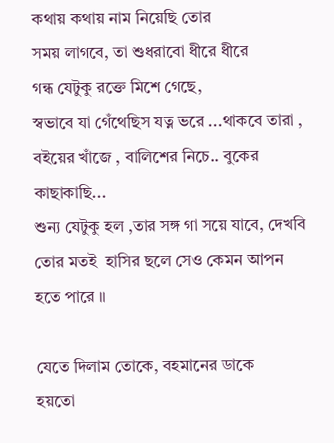কথায় কথায় নাম নিয়েছি তোর
সময় লাগবে, তা শুধরাবো ধীরে ধীরে
গন্ধ যেটুকু রক্তে মিশে গেছে,
স্বভাবে যা গেঁথেছিস যত্ন ভরে ...থাকবে তারা ,
বইয়ের খাঁজে , বালিশের নিচে.. বুকের কাছাকাছি...
শুন্য যেটুকু হল ,তার সঙ্গ গা সয়ে যাবে, দেখবি
তোর মতই  হাসির ছলে সেও কেমন আপন হতে পারে ॥

যেতে দিলাম তোকে, বহমানের ডাকে
হয়তো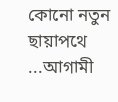কোনো নতুন ছায়াপথে ...আগামী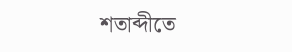শতাব্দীতে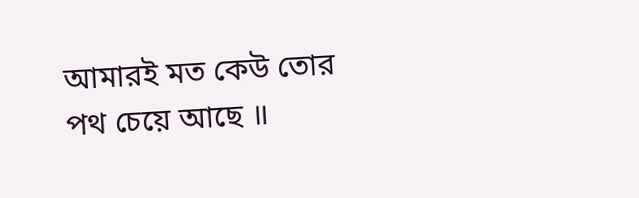আমারই মত কেউ তোর পথ চেয়ে আছে ॥